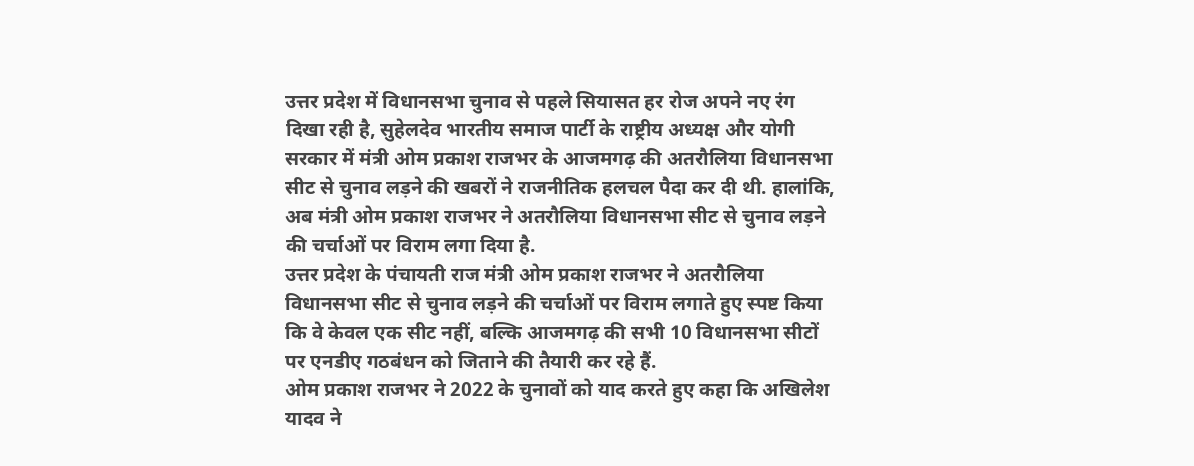उत्तर प्रदेश में विधानसभा चुनाव से पहले सियासत हर रोज अपने नए रंग दिखा रही है, सुहेलदेव भारतीय समाज पार्टी के राष्ट्रीय अध्यक्ष और योगी सरकार में मंत्री ओम प्रकाश राजभर के आजमगढ़ की अतरौलिया विधानसभा सीट से चुनाव लड़ने की खबरों ने राजनीतिक हलचल पैदा कर दी थी. हालांकि, अब मंत्री ओम प्रकाश राजभर ने अतरौलिया विधानसभा सीट से चुनाव लड़ने की चर्चाओं पर विराम लगा दिया है.
उत्तर प्रदेश के पंचायती राज मंत्री ओम प्रकाश राजभर ने अतरौलिया विधानसभा सीट से चुनाव लड़ने की चर्चाओं पर विराम लगाते हुए स्पष्ट किया कि वे केवल एक सीट नहीं, बल्कि आजमगढ़ की सभी 10 विधानसभा सीटों पर एनडीए गठबंधन को जिताने की तैयारी कर रहे हैं.
ओम प्रकाश राजभर ने 2022 के चुनावों को याद करते हुए कहा कि अखिलेश यादव ने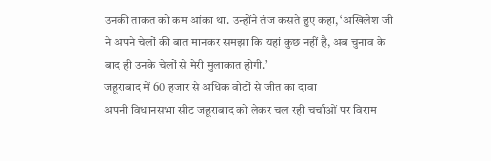उनकी ताकत को कम आंका था. उन्होंने तंज कसते हुए कहा, ‘अखिलेश जी ने अपने चेलों की बात मानकर समझा कि यहां कुछ नहीं है, अब चुनाव के बाद ही उनके चेलों से मेरी मुलाकात होगी.’
जहूराबाद में 60 हजार से अधिक वोटों से जीत का दावा
अपनी विधानसभा सीट जहूराबाद को लेकर चल रही चर्चाओं पर विराम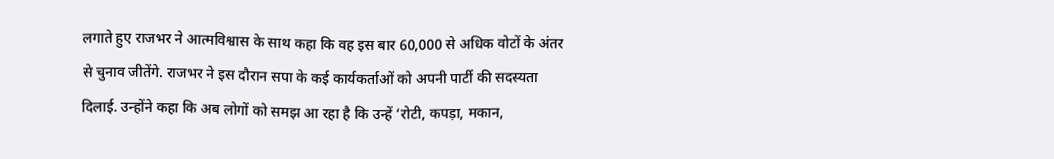लगाते हुए राजभर ने आत्मविश्वास के साथ कहा कि वह इस बार 60,000 से अधिक वोटों के अंतर से चुनाव जीतेंगे. राजभर ने इस दौरान सपा के कई कार्यकर्ताओं को अपनी पार्टी की सदस्यता दिलाई. उन्होंने कहा कि अब लोगों को समझ आ रहा है कि उन्हें ‘रोटी, कपड़ा, मकान,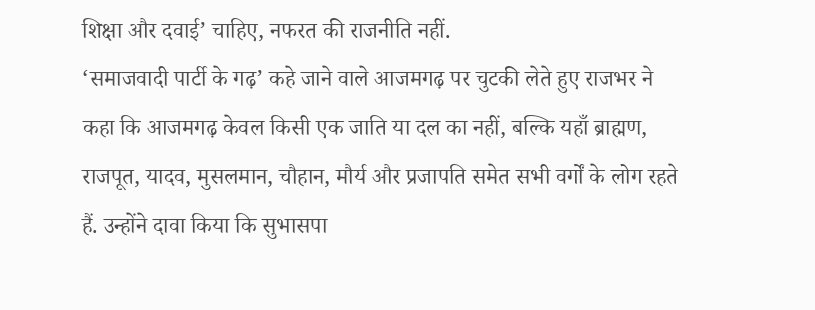शिक्षा और दवाई’ चाहिए, नफरत की राजनीति नहीं.
‘समाजवादी पार्टी के गढ़’ कहे जाने वाले आजमगढ़ पर चुटकी लेते हुए राजभर ने कहा कि आजमगढ़ केवल किसी एक जाति या दल का नहीं, बल्कि यहाँ ब्राह्मण, राजपूत, यादव, मुसलमान, चौहान, मौर्य और प्रजापति समेत सभी वर्गों के लोग रहते हैं. उन्होंने दावा किया कि सुभासपा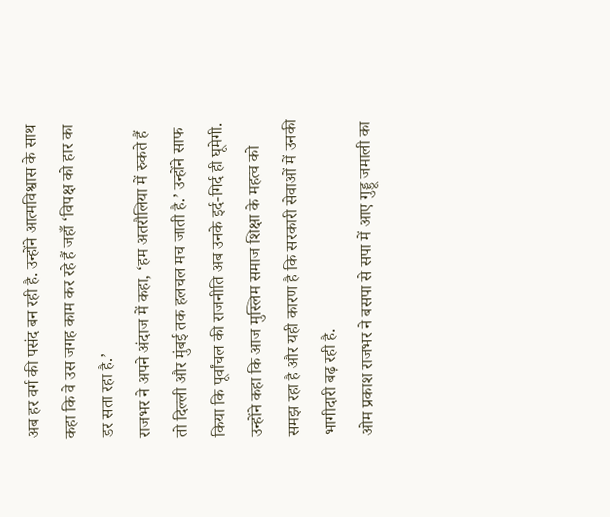अब हर वर्ग की पसंद बन रही है. उन्होंने आत्मविश्वास के साथ कहा कि वे उस जगह काम कर रहे हैं जहाँ ‘विपक्ष को हार का डर सता रहा है.’
राजभर ने अपने अंदाज में कहा, ‘हम अतरौलिया में रुकते हैं तो दिल्ली और मुंबई तक हलचल मच जाती है.’ उन्होंने साफ किया कि पूर्वांचल की राजनीति अब उनके इर्द-गिर्द ही घूमेगी. उन्होंने कहा कि आज मुस्लिम समाज शिक्षा के महत्व को समझ रहा है और यही कारण है कि सरकारी सेवाओं में उनकी भागीदारी बढ़ रही है.
ओम प्रकाश राजभर ने बसपा से सपा में आए गुड्डू जमाली का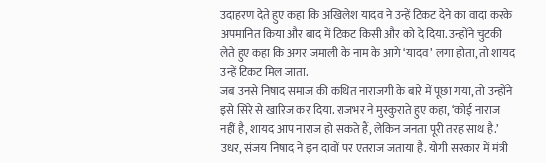उदाहरण देते हुए कहा कि अखिलेश यादव ने उन्हें टिकट देने का वादा करके अपमानित किया और बाद में टिकट किसी और को दे दिया. उन्होंने चुटकी लेते हुए कहा कि अगर जमाली के नाम के आगे ‘यादव’ लगा होता, तो शायद उन्हें टिकट मिल जाता.
जब उनसे निषाद समाज की कथित नाराजगी के बारे में पूछा गया, तो उन्होंने इसे सिरे से खारिज कर दिया. राजभर ने मुस्कुराते हुए कहा, ‘कोई नाराज नहीं है, शायद आप नाराज हो सकते हैं, लेकिन जनता पूरी तरह साथ है.’
उधर, संजय निषाद ने इन दावों पर एतराज जताया है. योगी सरकार में मंत्री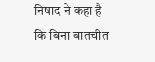निषाद ने कहा है कि बिना बातचीत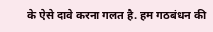के ऐसे दावे करना गलत है. हम गठबंधन की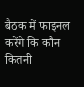बैठक में फाइनल करेंगे कि कौन कितनी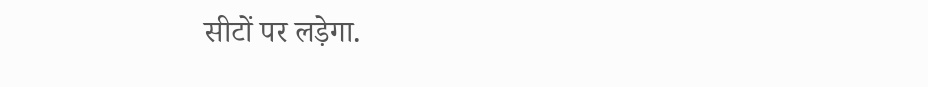सीटों पर लड़ेगा.